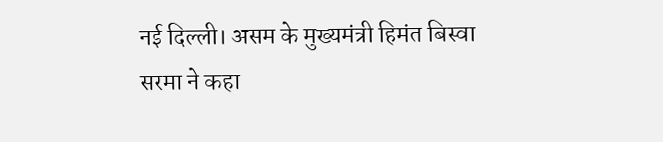नई दिल्ली। असम के मुख्यमंत्री हिमंत बिस्वा सरमा ने कहा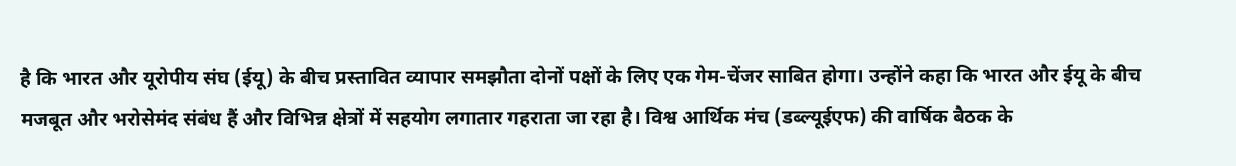है कि भारत और यूरोपीय संघ (ईयू) के बीच प्रस्तावित व्यापार समझौता दोनों पक्षों के लिए एक गेम-चेंजर साबित होगा। उन्होंने कहा कि भारत और ईयू के बीच मजबूत और भरोसेमंद संबंध हैं और विभिन्न क्षेत्रों में सहयोग लगातार गहराता जा रहा है। विश्व आर्थिक मंच (डब्ल्यूईएफ) की वार्षिक बैठक के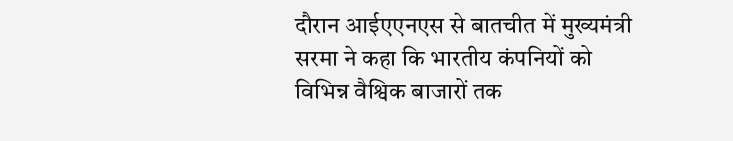दौरान आईएएनएस से बातचीत में मुख्यमंत्री सरमा ने कहा कि भारतीय कंपनियों को विभिन्न वैश्विक बाजारों तक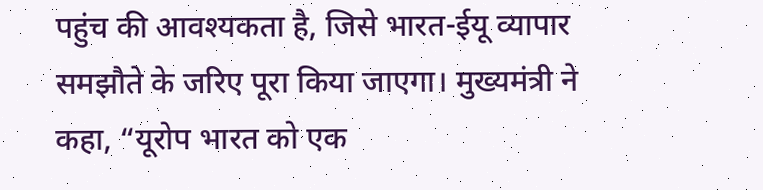पहुंच की आवश्यकता है, जिसे भारत-ईयू व्यापार समझौते के जरिए पूरा किया जाएगा। मुख्यमंत्री ने कहा, “यूरोप भारत को एक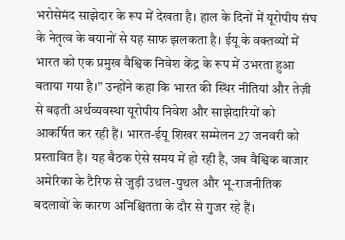भरोसेमंद साझेदार के रूप में देखता है। हाल के दिनों में यूरोपीय संघ के नेतृत्व के बयानों से यह साफ झलकता है। ईयू के वक्तव्यों में भारत को एक प्रमुख वैश्विक निवेश केंद्र के रूप में उभरता हुआ बताया गया है।” उन्होंने कहा कि भारत की स्थिर नीतियां और तेज़ी से बढ़ती अर्थव्यवस्था यूरोपीय निवेश और साझेदारियों को आकर्षित कर रही हैं। भारत-ईयू शिखर सम्मेलन 27 जनवरी को प्रस्तावित है। यह बैठक ऐसे समय में हो रही है, जब वैश्विक बाजार अमेरिका के टैरिफ से जुड़ी उथल-पुथल और भू-राजनीतिक बदलावों के कारण अनिश्चितता के दौर से गुजर रहे हैं।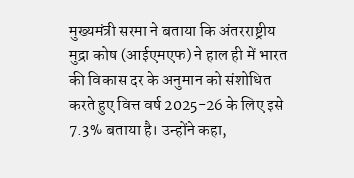मुख्यमंत्री सरमा ने बताया कि अंतरराष्ट्रीय मुद्रा कोष (आईएमएफ) ने हाल ही में भारत की विकास दर के अनुमान को संशोधित करते हुए वित्त वर्ष 2025-26 के लिए इसे 7.3% बताया है। उन्होंने कहा,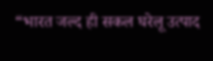“भारत जल्द ही सकल घरेलू उत्पाद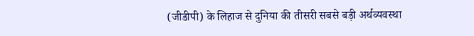(जीडीपी) के लिहाज से दुनिया की तीसरी सबसे बड़ी अर्थव्यवस्था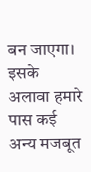बन जाएगा। इसके अलावा हमारे पास कई अन्य मजबूत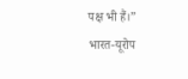पक्ष भी हैं।”
भारत-यूरोप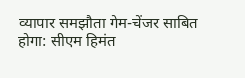व्यापार समझौता गेम-चेंजर साबित होगा: सीएम हिमंत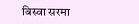बिस्वा सरमा